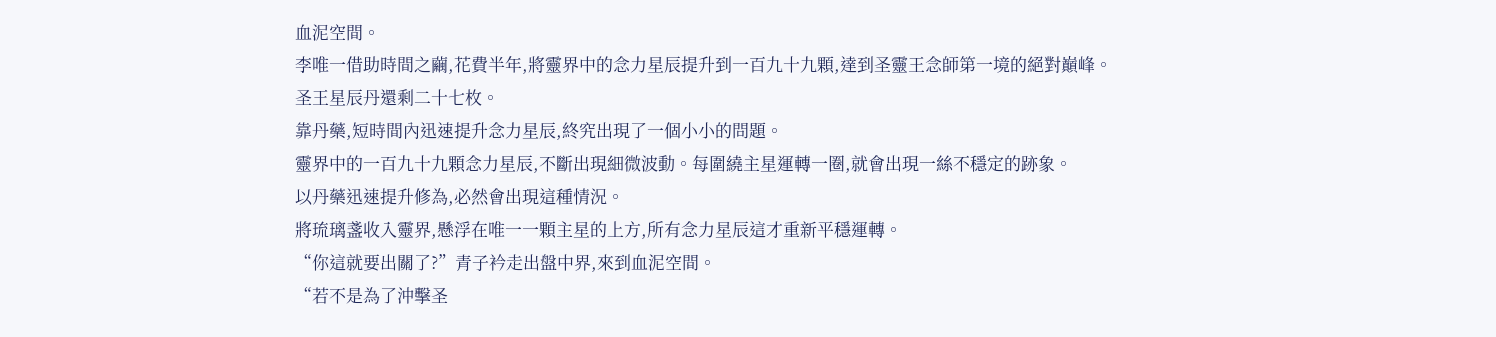血泥空間。
李唯一借助時間之繭,花費半年,將靈界中的念力星辰提升到一百九十九顆,達到圣靈王念師第一境的絕對巔峰。
圣王星辰丹還剩二十七枚。
靠丹藥,短時間內迅速提升念力星辰,終究出現了一個小小的問題。
靈界中的一百九十九顆念力星辰,不斷出現細微波動。每圍繞主星運轉一圈,就會出現一絲不穩定的跡象。
以丹藥迅速提升修為,必然會出現這種情況。
將琉璃盞收入靈界,懸浮在唯一一顆主星的上方,所有念力星辰這才重新平穩運轉。
“你這就要出關了?”青子衿走出盤中界,來到血泥空間。
“若不是為了沖擊圣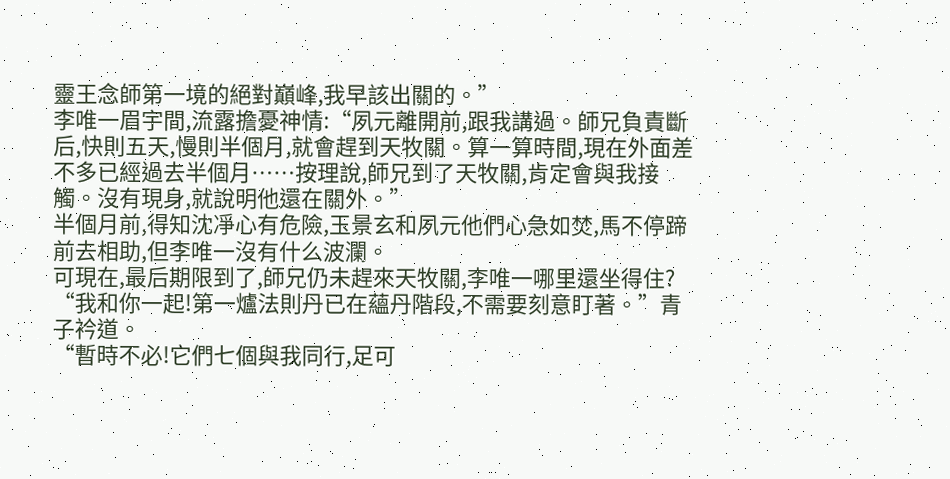靈王念師第一境的絕對巔峰,我早該出關的。”
李唯一眉宇間,流露擔憂神情:“夙元離開前,跟我講過。師兄負責斷后,快則五天,慢則半個月,就會趕到天牧關。算一算時間,現在外面差不多已經過去半個月……按理說,師兄到了天牧關,肯定會與我接觸。沒有現身,就說明他還在關外。”
半個月前,得知沈凈心有危險,玉景玄和夙元他們心急如焚,馬不停蹄前去相助,但李唯一沒有什么波瀾。
可現在,最后期限到了,師兄仍未趕來天牧關,李唯一哪里還坐得住?
“我和你一起!第一爐法則丹已在蘊丹階段,不需要刻意盯著。”青子衿道。
“暫時不必!它們七個與我同行,足可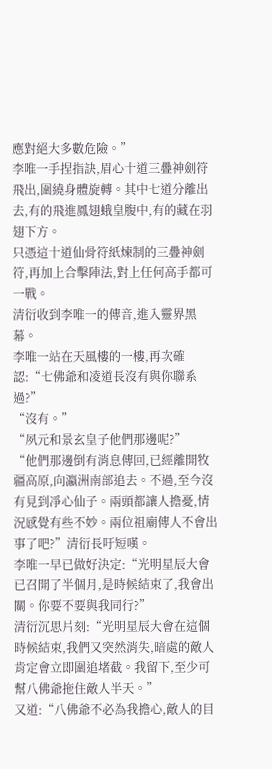應對絕大多數危險。”
李唯一手捏指訣,眉心十道三疊神劍符飛出,圍繞身體旋轉。其中七道分離出去,有的飛進鳳翅蛾皇腹中,有的藏在羽翅下方。
只憑這十道仙骨符紙煉制的三疊神劍符,再加上合擊陣法,對上任何高手都可一戰。
清衍收到李唯一的傳音,進入靈界黑幕。
李唯一站在天風樓的一樓,再次確認:“七佛爺和凌道長沒有與你聯系過?”
“沒有。”
“夙元和景玄皇子他們那邊呢?”
“他們那邊倒有消息傳回,已經離開牧疆高原,向瀛洲南部追去。不過,至今沒有見到凈心仙子。兩頭都讓人擔憂,情況感覺有些不妙。兩位祖廟傳人不會出事了吧?”清衍長吁短嘆。
李唯一早已做好決定:“光明星辰大會已召開了半個月,是時候結束了,我會出關。你要不要與我同行?”
清衍沉思片刻:“光明星辰大會在這個時候結束,我們又突然消失,暗處的敵人肯定會立即圍追堵截。我留下,至少可幫八佛爺拖住敵人半天。”
又道:“八佛爺不必為我擔心,敵人的目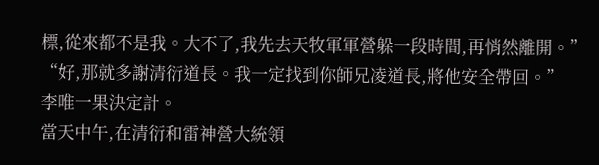標,從來都不是我。大不了,我先去天牧軍軍營躲一段時間,再悄然離開。”
“好,那就多謝清衍道長。我一定找到你師兄凌道長,將他安全帶回。”
李唯一果決定計。
當天中午,在清衍和雷神營大統領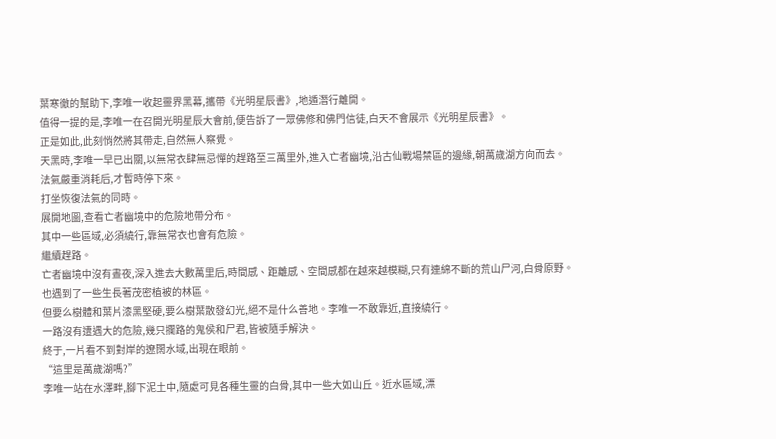葉寒徹的幫助下,李唯一收起靈界黑幕,攜帶《光明星辰書》,地遁潛行離開。
值得一提的是,李唯一在召開光明星辰大會前,便告訴了一眾佛修和佛門信徒,白天不會展示《光明星辰書》。
正是如此,此刻悄然將其帶走,自然無人察覺。
天黑時,李唯一早已出關,以無常衣肆無忌憚的趕路至三萬里外,進入亡者幽境,沿古仙戰場禁區的邊緣,朝萬歲湖方向而去。
法氣嚴重消耗后,才暫時停下來。
打坐恢復法氣的同時。
展開地圖,查看亡者幽境中的危險地帶分布。
其中一些區域,必須繞行,靠無常衣也會有危險。
繼續趕路。
亡者幽境中沒有晝夜,深入進去大數萬里后,時間感、距離感、空間感都在越來越模糊,只有連綿不斷的荒山尸河,白骨原野。
也遇到了一些生長著茂密植被的林區。
但要么樹體和葉片漆黑堅硬,要么樹葉散發幻光,絕不是什么善地。李唯一不敢靠近,直接繞行。
一路沒有遭遇大的危險,幾只攔路的鬼侯和尸君,皆被隨手解決。
終于,一片看不到對岸的遼闊水域,出現在眼前。
“這里是萬歲湖嗎?”
李唯一站在水澤畔,腳下泥土中,隨處可見各種生靈的白骨,其中一些大如山丘。近水區域,漂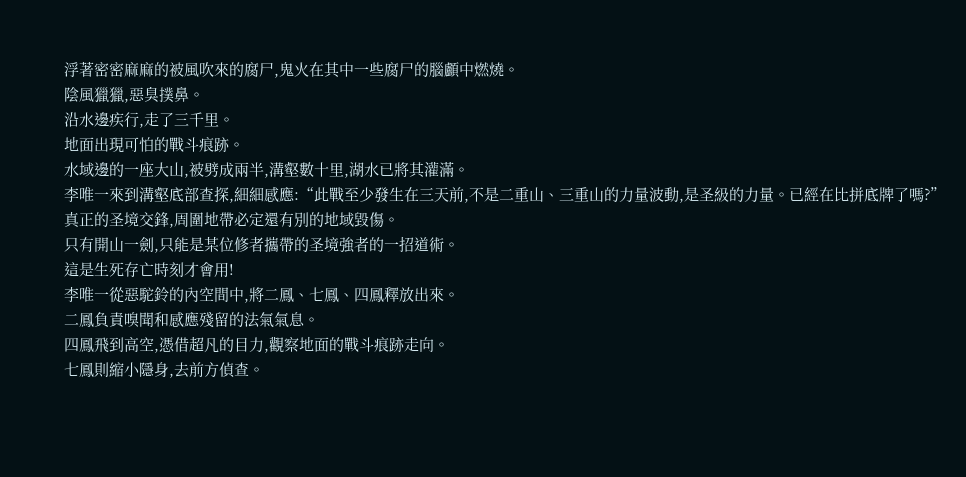浮著密密麻麻的被風吹來的腐尸,鬼火在其中一些腐尸的腦顱中燃燒。
陰風獵獵,惡臭撲鼻。
沿水邊疾行,走了三千里。
地面出現可怕的戰斗痕跡。
水域邊的一座大山,被劈成兩半,溝壑數十里,湖水已將其灌滿。
李唯一來到溝壑底部查探,細細感應:“此戰至少發生在三天前,不是二重山、三重山的力量波動,是圣級的力量。已經在比拼底牌了嗎?”
真正的圣境交鋒,周圍地帶必定還有別的地域毀傷。
只有開山一劍,只能是某位修者攜帶的圣境強者的一招道術。
這是生死存亡時刻才會用!
李唯一從惡駝鈴的內空間中,將二鳳、七鳳、四鳳釋放出來。
二鳳負責嗅聞和感應殘留的法氣氣息。
四鳳飛到高空,憑借超凡的目力,觀察地面的戰斗痕跡走向。
七鳳則縮小隱身,去前方偵查。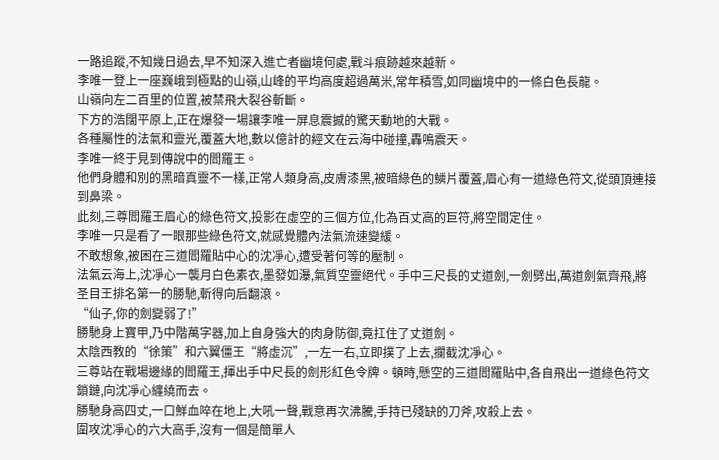一路追蹤,不知幾日過去,早不知深入進亡者幽境何處,戰斗痕跡越來越新。
李唯一登上一座巍峨到極點的山嶺,山峰的平均高度超過萬米,常年積雪,如同幽境中的一條白色長龍。
山嶺向左二百里的位置,被禁飛大裂谷斬斷。
下方的浩闊平原上,正在爆發一場讓李唯一屏息震撼的驚天動地的大戰。
各種屬性的法氣和靈光,覆蓋大地,數以億計的經文在云海中碰撞,轟鳴震天。
李唯一終于見到傳說中的閻羅王。
他們身體和別的黑暗真靈不一樣,正常人類身高,皮膚漆黑,被暗綠色的鱗片覆蓋,眉心有一道綠色符文,從頭頂連接到鼻梁。
此刻,三尊閻羅王眉心的綠色符文,投影在虛空的三個方位,化為百丈高的巨符,將空間定住。
李唯一只是看了一眼那些綠色符文,就感覺體內法氣流速變緩。
不敢想象,被困在三道閻羅貼中心的沈凈心,遭受著何等的壓制。
法氣云海上,沈凈心一襲月白色素衣,墨發如瀑,氣質空靈絕代。手中三尺長的丈道劍,一劍劈出,萬道劍氣齊飛,將圣目王排名第一的勝馳,斬得向后翻滾。
“仙子,你的劍變弱了!”
勝馳身上寶甲,乃中階萬字器,加上自身強大的肉身防御,竟扛住了丈道劍。
太陰西教的“徐策”和六翼僵王“將虛沉”,一左一右,立即撲了上去,攔截沈凈心。
三尊站在戰場邊緣的閻羅王,揮出手中尺長的劍形紅色令牌。頓時,懸空的三道閻羅貼中,各自飛出一道綠色符文鎖鏈,向沈凈心纏繞而去。
勝馳身高四丈,一口鮮血啐在地上,大吼一聲,戰意再次沸騰,手持已殘缺的刀斧,攻殺上去。
圍攻沈凈心的六大高手,沒有一個是簡單人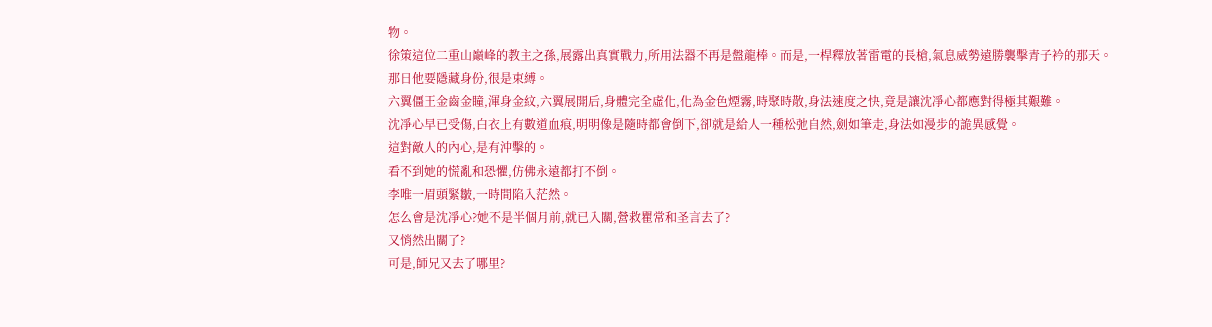物。
徐策這位二重山巔峰的教主之孫,展露出真實戰力,所用法器不再是盤龍棒。而是,一桿釋放著雷電的長槍,氣息威勢遠勝襲擊青子衿的那天。
那日他要隱藏身份,很是束縛。
六翼僵王金齒金瞳,渾身金紋,六翼展開后,身體完全虛化,化為金色煙霧,時聚時散,身法速度之快,竟是讓沈凈心都應對得極其艱難。
沈凈心早已受傷,白衣上有數道血痕,明明像是隨時都會倒下,卻就是給人一種松弛自然,劍如筆走,身法如漫步的詭異感覺。
這對敵人的內心,是有沖擊的。
看不到她的慌亂和恐懼,仿佛永遠都打不倒。
李唯一眉頭緊皺,一時間陷入茫然。
怎么會是沈凈心?她不是半個月前,就已入關,營救瞿常和圣言去了?
又悄然出關了?
可是,師兄又去了哪里?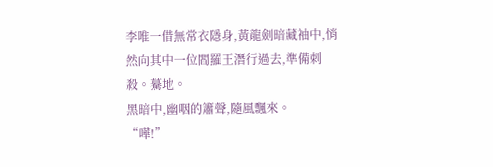李唯一借無常衣隱身,黃龍劍暗藏袖中,悄然向其中一位閻羅王潛行過去,準備刺殺。驀地。
黑暗中,幽咽的簫聲,隨風飄來。
“嘩!”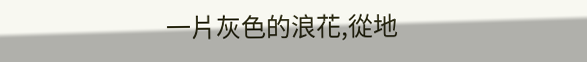一片灰色的浪花,從地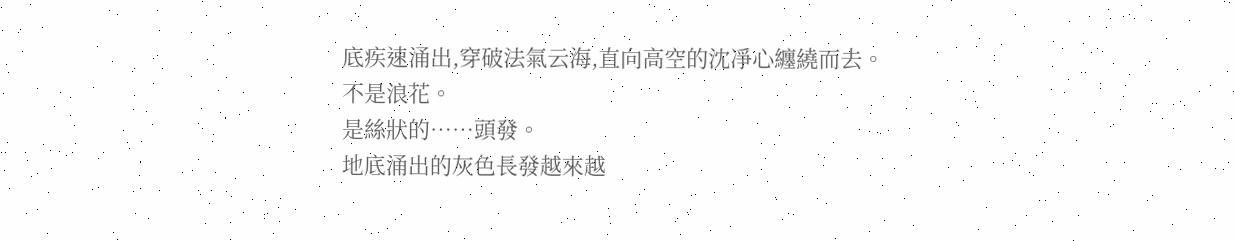底疾速涌出,穿破法氣云海,直向高空的沈凈心纏繞而去。
不是浪花。
是絲狀的……頭發。
地底涌出的灰色長發越來越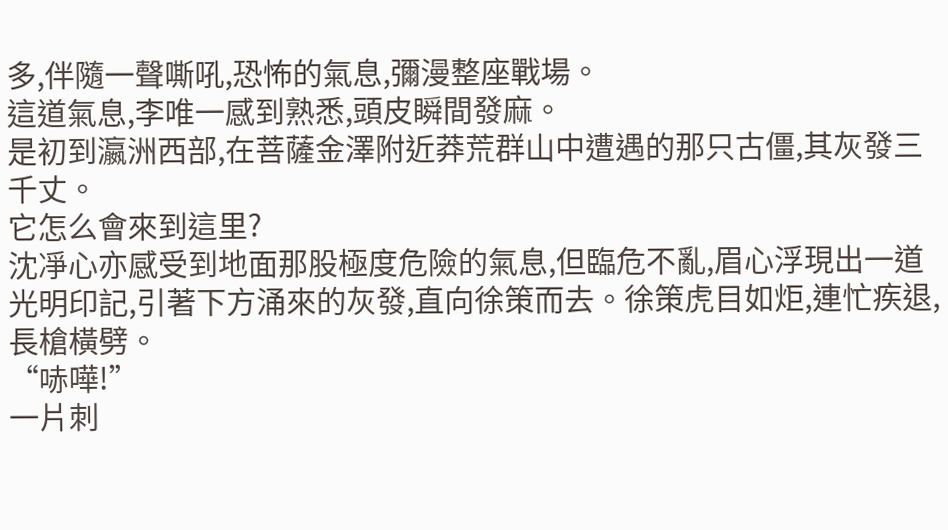多,伴隨一聲嘶吼,恐怖的氣息,彌漫整座戰場。
這道氣息,李唯一感到熟悉,頭皮瞬間發麻。
是初到瀛洲西部,在菩薩金澤附近莽荒群山中遭遇的那只古僵,其灰發三千丈。
它怎么會來到這里?
沈凈心亦感受到地面那股極度危險的氣息,但臨危不亂,眉心浮現出一道光明印記,引著下方涌來的灰發,直向徐策而去。徐策虎目如炬,連忙疾退,長槍橫劈。
“哧嘩!”
一片刺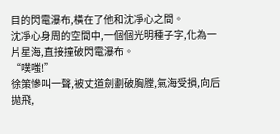目的閃電瀑布,橫在了他和沈凈心之間。
沈凈心身周的空間中,一個個光明種子字,化為一片星海,直接撞破閃電瀑布。
“噗嗤!”
徐策慘叫一聲,被丈道劍劃破胸膛,氣海受損,向后拋飛,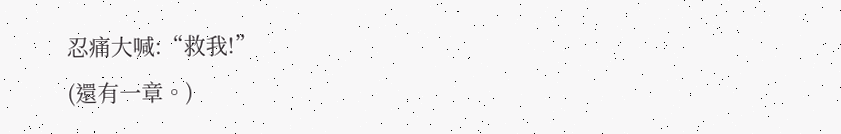忍痛大喊:“救我!”
(還有一章。)